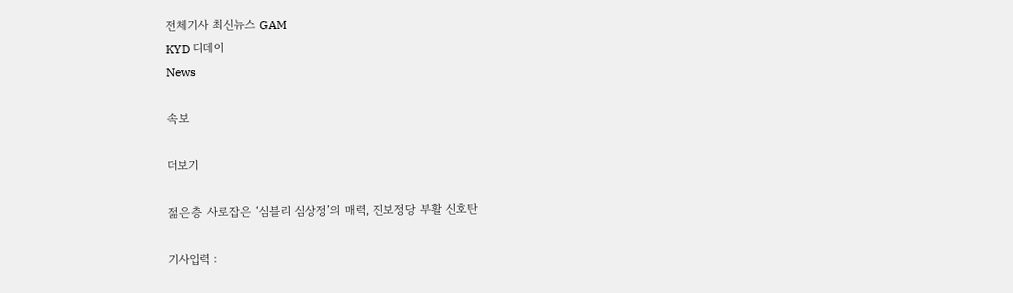전체기사 최신뉴스 GAM
KYD 디데이
News

속보

더보기

젊은층 사로잡은 ‘심블리 심상정’의 매력, 진보정당 부활 신호탄

기사입력 :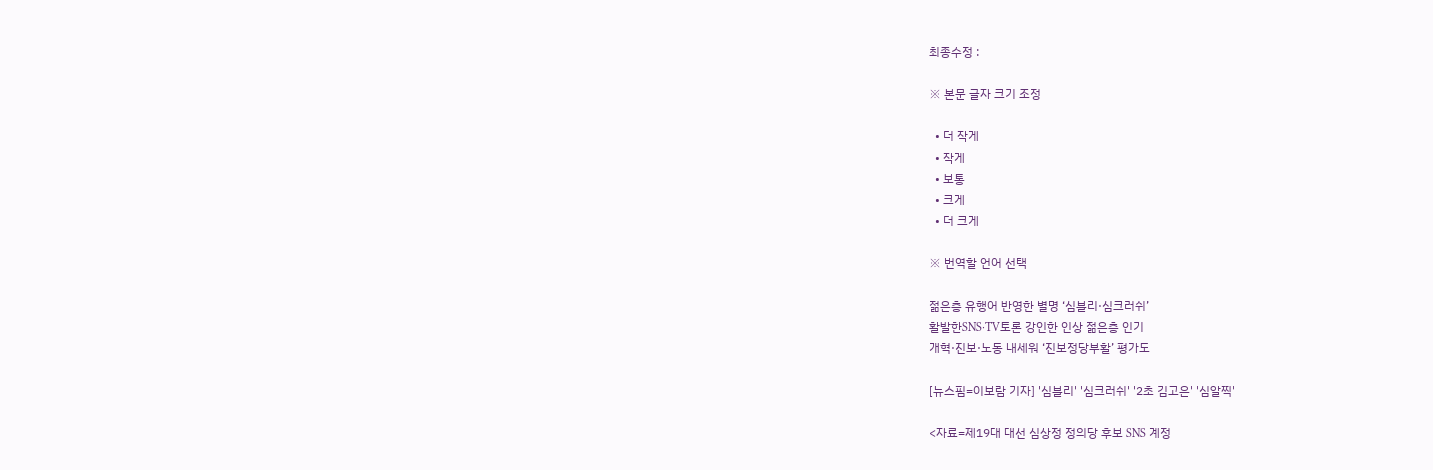최종수정 :

※ 본문 글자 크기 조정

  • 더 작게
  • 작게
  • 보통
  • 크게
  • 더 크게

※ 번역할 언어 선택

젊은층 유행어 반영한 별명 ‘심블리·심크러쉬’
활발한SNS·TV토론 강인한 인상 젊은층 인기
개혁·진보·노동 내세워 ‘진보정당부활’ 평가도

[뉴스핌=이보람 기자] '심블리' '심크러쉬' '2초 김고은' '심알찍'

<자료=제19대 대선 심상정 정의당 후보 SNS 계정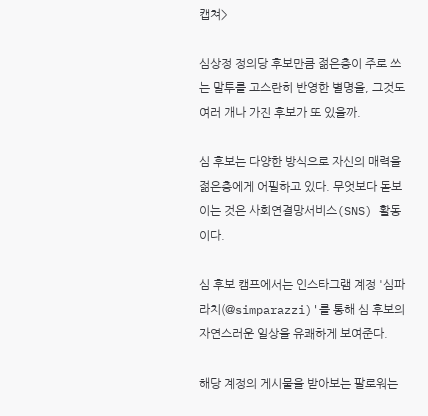캡쳐>

심상정 정의당 후보만큼 젊은층이 주로 쓰는 말투를 고스란히 반영한 별명을, 그것도 여러 개나 가진 후보가 또 있을까.

심 후보는 다양한 방식으로 자신의 매력을 젊은층에게 어필하고 있다. 무엇보다 돋보이는 것은 사회연결망서비스(SNS) 활동이다.

심 후보 캠프에서는 인스타그램 계정 '심파라치(@simparazzi)'를 통해 심 후보의 자연스러운 일상을 유쾌하게 보여준다.

해당 계정의 게시물을 받아보는 팔로워는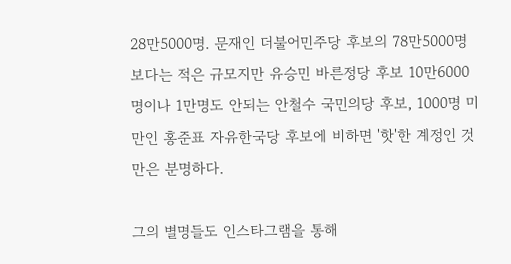28만5000명. 문재인 더불어민주당 후보의 78만5000명 보다는 적은 규모지만 유승민 바른정당 후보 10만6000명이나 1만명도 안되는 안철수 국민의당 후보, 1000명 미만인 홍준표 자유한국당 후보에 비하면 '핫'한 계정인 것만은 분명하다.

그의 별명들도 인스타그램을 통해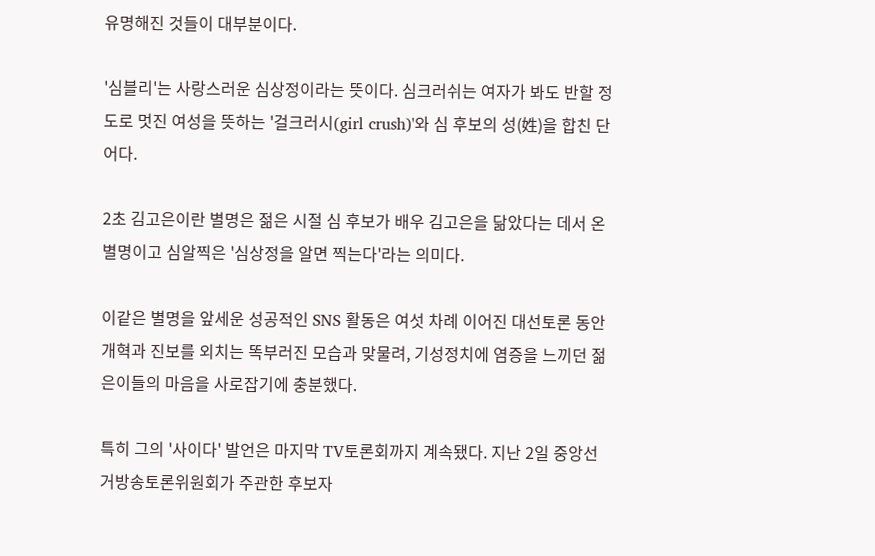유명해진 것들이 대부분이다.

'심블리'는 사랑스러운 심상정이라는 뜻이다. 심크러쉬는 여자가 봐도 반할 정도로 멋진 여성을 뜻하는 '걸크러시(girl crush)'와 심 후보의 성(姓)을 합친 단어다.

2초 김고은이란 별명은 젊은 시절 심 후보가 배우 김고은을 닮았다는 데서 온 별명이고 심알찍은 '심상정을 알면 찍는다'라는 의미다.

이같은 별명을 앞세운 성공적인 SNS 활동은 여섯 차례 이어진 대선토론 동안 개혁과 진보를 외치는 똑부러진 모습과 맞물려, 기성정치에 염증을 느끼던 젊은이들의 마음을 사로잡기에 충분했다.

특히 그의 '사이다' 발언은 마지막 TV토론회까지 계속됐다. 지난 2일 중앙선거방송토론위원회가 주관한 후보자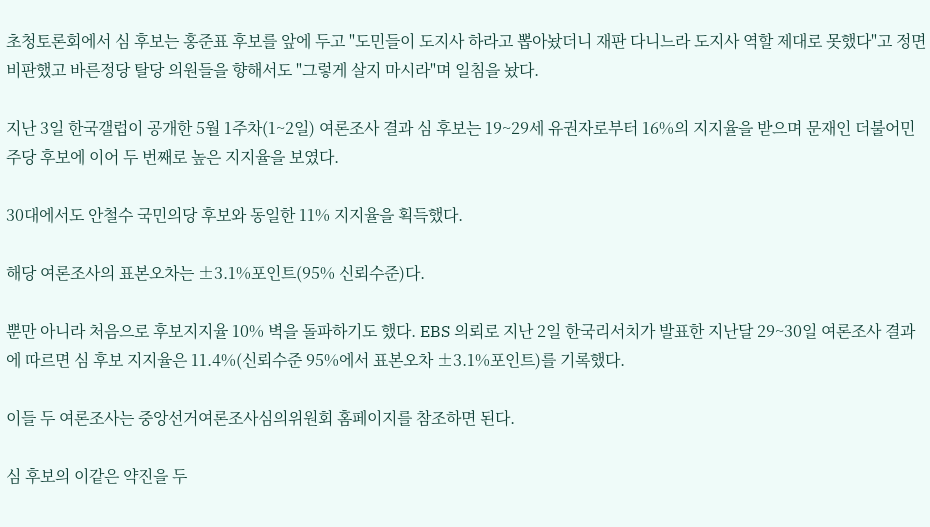초청토론회에서 심 후보는 홍준표 후보를 앞에 두고 "도민들이 도지사 하라고 뽑아놨더니 재판 다니느라 도지사 역할 제대로 못했다"고 정면 비판했고 바른정당 탈당 의원들을 향해서도 "그렇게 살지 마시라"며 일침을 놨다.

지난 3일 한국갤럽이 공개한 5월 1주차(1~2일) 여론조사 결과 심 후보는 19~29세 유권자로부터 16%의 지지율을 받으며 문재인 더불어민주당 후보에 이어 두 번째로 높은 지지율을 보였다.

30대에서도 안철수 국민의당 후보와 동일한 11% 지지율을 획득했다.

해당 여론조사의 표본오차는 ±3.1%포인트(95% 신뢰수준)다.

뿐만 아니라 처음으로 후보지지율 10% 벽을 돌파하기도 했다. EBS 의뢰로 지난 2일 한국리서치가 발표한 지난달 29~30일 여론조사 결과에 따르면 심 후보 지지율은 11.4%(신뢰수준 95%에서 표본오차 ±3.1%포인트)를 기록했다.

이들 두 여론조사는 중앙선거여론조사심의위원회 홈페이지를 참조하면 된다.

심 후보의 이같은 약진을 두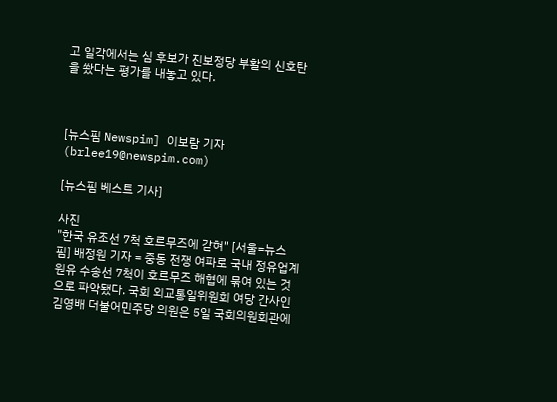고 일각에서는 심 후보가 진보정당 부활의 신호탄을 쐈다는 평가를 내놓고 있다.



[뉴스핌 Newspim] 이보람 기자 (brlee19@newspim.com)

[뉴스핌 베스트 기사]

사진
"한국 유조선 7척 호르무즈에 갇혀" [서울=뉴스핌] 배정원 기자 = 중동 전쟁 여파로 국내 정유업계 원유 수송선 7척이 호르무즈 해협에 묶여 있는 것으로 파악됐다. 국회 외교통일위원회 여당 간사인 김영배 더불어민주당 의원은 5일 국회의원회관에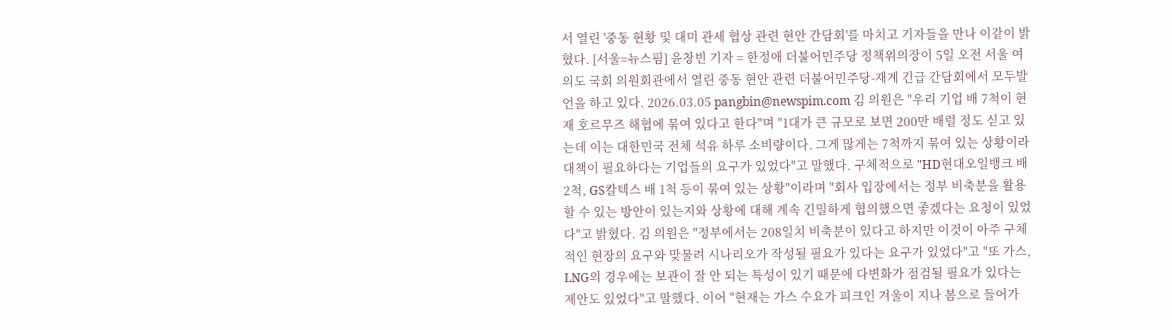서 열린 '중동 현황 및 대미 관세 협상 관련 현안 간담회'를 마치고 기자들을 만나 이같이 밝혔다. [서울=뉴스핌] 윤창빈 기자 = 한정애 더불어민주당 정책위의장이 5일 오전 서울 여의도 국회 의원회관에서 열린 중동 현안 관련 더불어민주당-재계 긴급 간담회에서 모두발언을 하고 있다. 2026.03.05 pangbin@newspim.com 김 의원은 "우리 기업 배 7척이 현재 호르무즈 해협에 묶여 있다고 한다"며 "1대가 큰 규모로 보면 200만 배럴 정도 싣고 있는데 이는 대한민국 전체 석유 하루 소비량이다. 그게 많게는 7척까지 묶여 있는 상황이라 대책이 필요하다는 기업들의 요구가 있었다"고 말했다. 구체적으로 "HD현대오일뱅크 배 2척, GS칼텍스 배 1척 등이 묶여 있는 상황"이라며 "회사 입장에서는 정부 비축분을 활용할 수 있는 방안이 있는지와 상황에 대해 계속 긴밀하게 협의했으면 좋겠다는 요청이 있었다"고 밝혔다. 김 의원은 "정부에서는 208일치 비축분이 있다고 하지만 이것이 아주 구체적인 현장의 요구와 맞물려 시나리오가 작성될 필요가 있다는 요구가 있었다"고 "또 가스, LNG의 경우에는 보관이 잘 안 되는 특성이 있기 때문에 다변화가 점검될 필요가 있다는 제안도 있었다"고 말했다. 이어 "현재는 가스 수요가 피크인 겨울이 지나 봄으로 들어가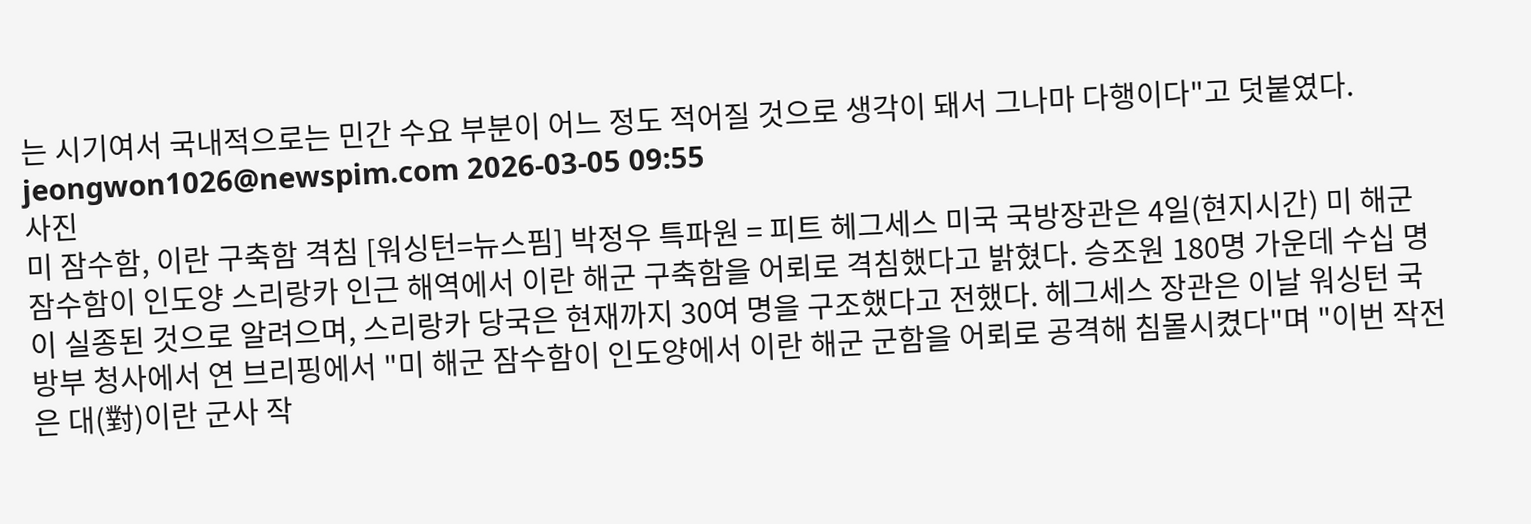는 시기여서 국내적으로는 민간 수요 부분이 어느 정도 적어질 것으로 생각이 돼서 그나마 다행이다"고 덧붙였다.  jeongwon1026@newspim.com 2026-03-05 09:55
사진
미 잠수함, 이란 구축함 격침 [워싱턴=뉴스핌] 박정우 특파원 = 피트 헤그세스 미국 국방장관은 4일(현지시간) 미 해군 잠수함이 인도양 스리랑카 인근 해역에서 이란 해군 구축함을 어뢰로 격침했다고 밝혔다. 승조원 180명 가운데 수십 명이 실종된 것으로 알려으며, 스리랑카 당국은 현재까지 30여 명을 구조했다고 전했다. 헤그세스 장관은 이날 워싱턴 국방부 청사에서 연 브리핑에서 "미 해군 잠수함이 인도양에서 이란 해군 군함을 어뢰로 공격해 침몰시켰다"며 "이번 작전은 대(對)이란 군사 작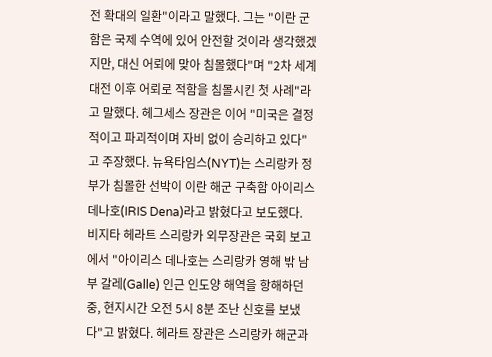전 확대의 일환"이라고 말했다. 그는 "이란 군함은 국제 수역에 있어 안전할 것이라 생각했겠지만, 대신 어뢰에 맞아 침몰했다"며 "2차 세계대전 이후 어뢰로 적함을 침몰시킨 첫 사례"라고 말했다. 헤그세스 장관은 이어 "미국은 결정적이고 파괴적이며 자비 없이 승리하고 있다"고 주장했다. 뉴욕타임스(NYT)는 스리랑카 정부가 침몰한 선박이 이란 해군 구축함 아이리스 데나호(IRIS Dena)라고 밝혔다고 보도했다. 비지타 헤라트 스리랑카 외무장관은 국회 보고에서 "아이리스 데나호는 스리랑카 영해 밖 남부 갈레(Galle) 인근 인도양 해역을 항해하던 중, 현지시간 오전 5시 8분 조난 신호를 보냈다"고 밝혔다. 헤라트 장관은 스리랑카 해군과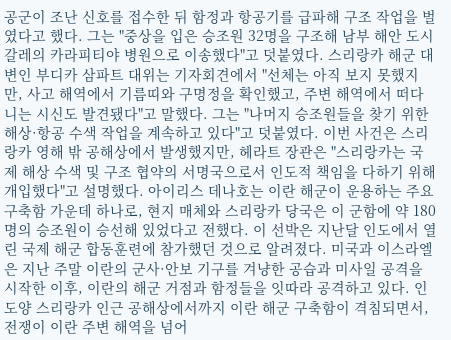공군이 조난 신호를 접수한 뒤 함정과 항공기를 급파해 구조 작업을 벌였다고 했다. 그는 "중상을 입은 승조원 32명을 구조해 남부 해안 도시 갈레의 카라피티야 병원으로 이송했다"고 덧붙였다. 스리랑카 해군 대변인 부디카 삼파트 대위는 기자회견에서 "선체는 아직 보지 못했지만, 사고 해역에서 기름띠와 구명정을 확인했고, 주변 해역에서 떠다니는 시신도 발견됐다"고 말했다. 그는 "나머지 승조원들을 찾기 위한 해상·항공 수색 작업을 계속하고 있다"고 덧붙였다. 이번 사건은 스리랑카 영해 밖 공해상에서 발생했지만, 헤라트 장관은 "스리랑카는 국제 해상 수색 및 구조 협약의 서명국으로서 인도적 책임을 다하기 위해 개입했다"고 설명했다. 아이리스 데나호는 이란 해군이 운용하는 주요 구축함 가운데 하나로, 현지 매체와 스리랑카 당국은 이 군함에 약 180명의 승조원이 승선해 있었다고 전했다. 이 선박은 지난달 인도에서 열린 국제 해군 합동훈련에 참가했던 것으로 알려졌다. 미국과 이스라엘은 지난 주말 이란의 군사·안보 기구를 겨냥한 공습과 미사일 공격을 시작한 이후, 이란의 해군 거점과 함정들을 잇따라 공격하고 있다. 인도양 스리랑카 인근 공해상에서까지 이란 해군 구축함이 격침되면서, 전쟁이 이란 주변 해역을 넘어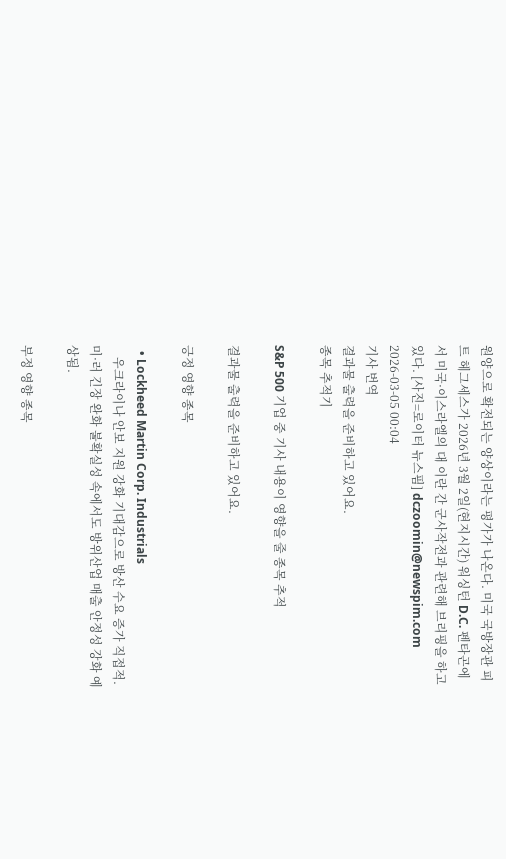원양으로 확전되는 양상이라는 평가가 나온다. 미국 국방장관 피트 헤그세스가 2026년 3월 2일(현지시간) 워싱턴 D.C. 펜타곤에서 미국·이스라엘의 대 이란 간 군사작전과 관련해 브리핑을 하고 있다. [사진=로이터 뉴스핌] dczoomin@newspim.com 2026-03-05 00:04
기사 번역
결과물 출력을 준비하고 있어요.
종목 추적기

S&P 500 기업 중 기사 내용이 영향을 줄 종목 추적

결과물 출력을 준비하고 있어요.

긍정 영향 종목

  • Lockheed Martin Corp. Industrials
    우크라이나 안보 지원 강화 기대감으로 방산 수요 증가 직접적. 미·러 긴장 완화 불확실성 속에서도 방위산업 매출 안정성 강화 예상됨.

부정 영향 종목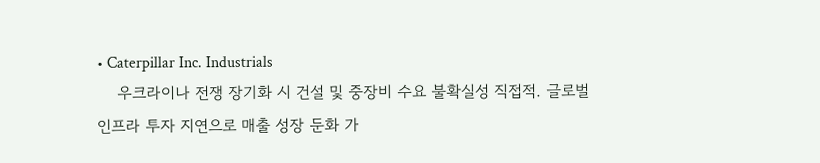• Caterpillar Inc. Industrials
    우크라이나 전쟁 장기화 시 건설 및 중장비 수요 불확실성 직접적. 글로벌 인프라 투자 지연으로 매출 성장 둔화 가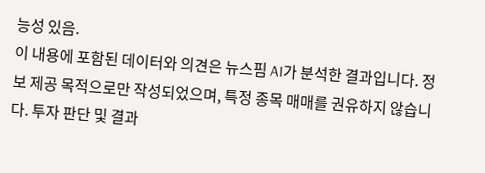능성 있음.
이 내용에 포함된 데이터와 의견은 뉴스핌 AI가 분석한 결과입니다. 정보 제공 목적으로만 작성되었으며, 특정 종목 매매를 권유하지 않습니다. 투자 판단 및 결과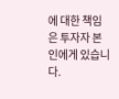에 대한 책임은 투자자 본인에게 있습니다.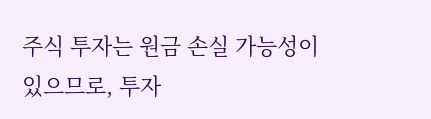주식 투자는 원금 손실 가능성이 있으므로, 투자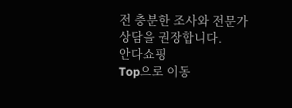전 충분한 조사와 전문가 상담을 권장합니다.
안다쇼핑
Top으로 이동